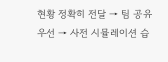현황 정확히 전달 → 팀 공유 우선 → 사전 시뮬레이션 습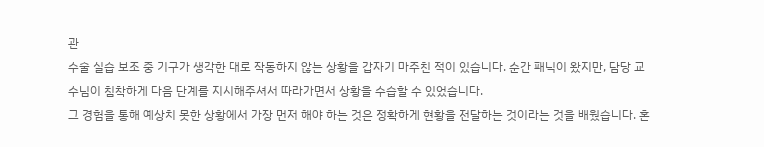관
수술 실습 보조 중 기구가 생각한 대로 작동하지 않는 상황을 갑자기 마주친 적이 있습니다. 순간 패닉이 왔지만, 담당 교수님이 침착하게 다음 단계를 지시해주셔서 따라가면서 상황을 수습할 수 있었습니다.
그 경험을 통해 예상치 못한 상황에서 가장 먼저 해야 하는 것은 정확하게 현황을 전달하는 것이라는 것을 배웠습니다. 혼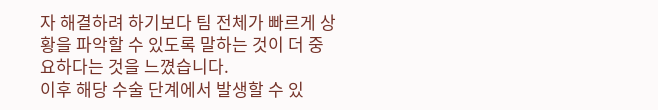자 해결하려 하기보다 팀 전체가 빠르게 상황을 파악할 수 있도록 말하는 것이 더 중요하다는 것을 느꼈습니다.
이후 해당 수술 단계에서 발생할 수 있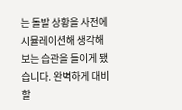는 돌발 상황을 사전에 시뮬레이션해 생각해보는 습관을 들이게 됐습니다. 완벽하게 대비할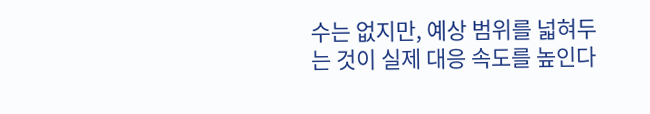수는 없지만, 예상 범위를 넓혀두는 것이 실제 대응 속도를 높인다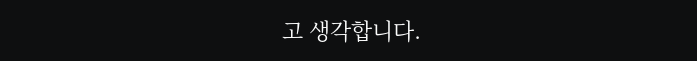고 생각합니다.